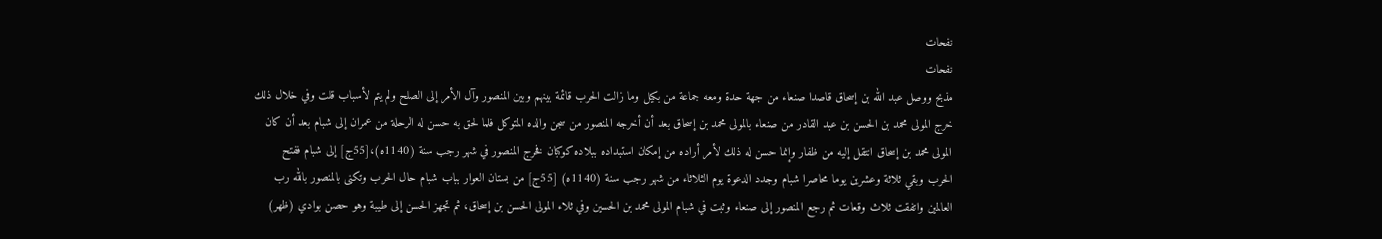نفحات
نفحات
مذبح ووصل عبد الله بن إسحاق قاصدا صنعاء من جهة حدة ومعه جماعة من بكيل وما زالت الحرب قائمة بينهم وبين المنصور وآل الأمر إلى الصلح ولم يتم لأسباب قلت وفي خلال ذلك خرج المولى محمد بن الحسن بن عبد القادر من صنعاء بالمولى محمد بن إسحاق بعد أن أخرجه المنصور من سجن والده المتوكل فلما لحق به حسن له الرحلة من عمران إلى شبام بعد أن كان المولى محمد بن إسحاق انتقل إليه من ظفار وإنما حسن له ذلك لأمر أراده من إمكان استبداده ببلاده كوكبان فخرج المنصور في شهر رجب سنة (1140ه)،[55ج] إلى شبام ففتح الحرب وبقي ثلاثة وعشرين يوما محاصرا شبام وجدد الدعوة يوم الثلاثاء من شهر رجب سنة (1140ه) [55ج] من بستان العوار بباب شبام حال الحرب وتكنى بالمنصور بالله رب العالمين واتفقت ثلاث وقعات ثم رجع المنصور إلى صنعاء وثبت في شبام المولى محمد بن الحسين وفي ثلاء المولى الحسن بن إسحاق، ثم تجهز الحسن إلى طيبة وهو حصن بوادي (ظهر)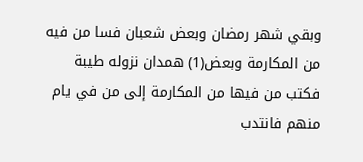وبقي شهر رمضان وبعض شعبان فسا من فيه من المكارمة وبعض(1) همدان نزوله طيبة فكتب من فيها من المكارمة إلى من في يام منهم فانتدب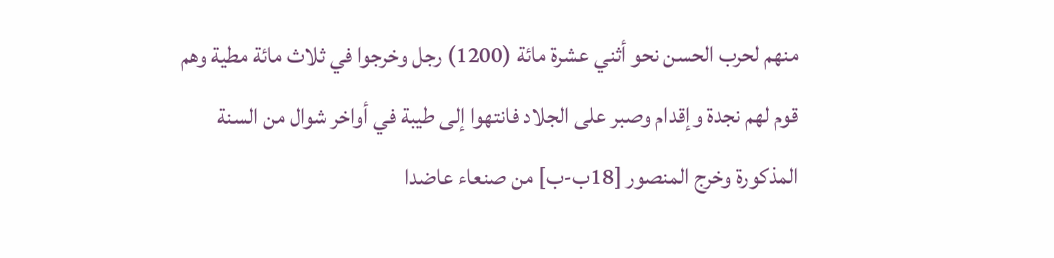منهم لحرب الحسن نحو أثني عشرة مائة (1200) رجل وخرجوا في ثلاث مائة مطية وهم قوم لهم نجدة وإقدام وصبر على الجلاد فانتهوا إلى طيبة في أواخر شوال من السنة المذكورة وخرج المنصور [18ب-ب] من صنعاء عاضدا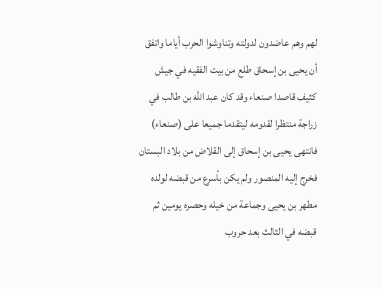لهم وهم عاضدون لدولته وتناوشوا الحرب أياما واتفق أن يحيى بن إسحاق طلع من بيت الفقيه في جيش كثيف قاصدا صنعاء وقد كان عبد الله بن طالب في زراجة منتظرا لقدومه ليتقدما جميعا على (صنعاء) فانتهى يحيى بن إسحاق إلى القلاض من بلاد البستان فخرج إليه المنصور ولم يكن بأسرع من قبضه لولده مطهر بن يحيى وجماعة من خيله وحصره يومين ثم قبضه في الثالث بعد حروب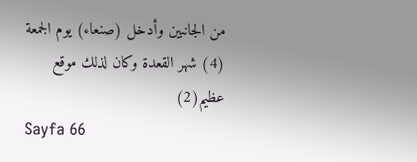من الجانبين وأدخل (صنعاء) يوم الجمعة (4) شهر القعدة وكان لذلك موقع عظيم(2)
Sayfa 66